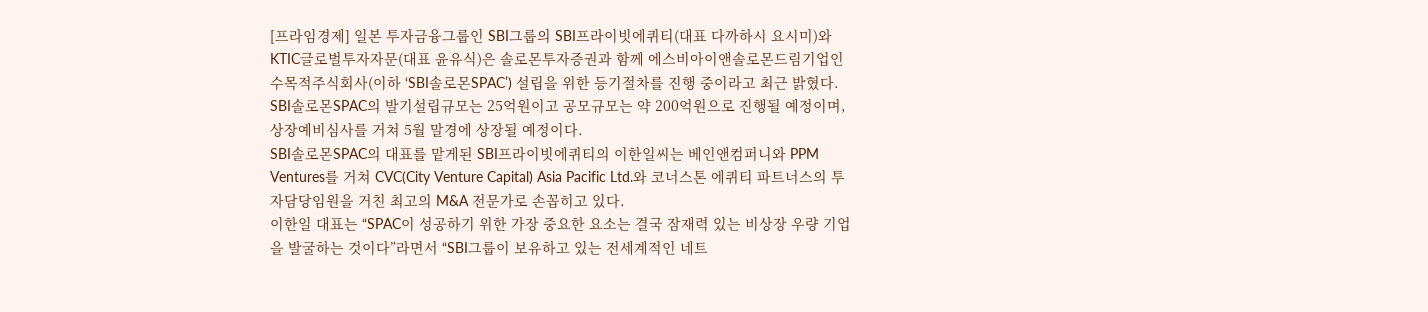[프라임경제] 일본 투자금융그룹인 SBI그룹의 SBI프라이빗에퀴티(대표 다까하시 요시미)와 KTIC글로벌투자자문(대표 윤유식)은 솔로몬투자증권과 함께 에스비아이앤솔로몬드림기업인수목적주식회사(이하 ‘SBI솔로몬SPAC’) 설립을 위한 등기절차를 진행 중이라고 최근 밝혔다.
SBI솔로몬SPAC의 발기설립규모는 25억원이고 공모규모는 약 200억원으로 진행될 예정이며, 상장예비심사를 거쳐 5월 말경에 상장될 예정이다.
SBI솔로몬SPAC의 대표를 맡게된 SBI프라이빗에퀴티의 이한일씨는 베인앤컴퍼니와 PPM Ventures를 거쳐 CVC(City Venture Capital) Asia Pacific Ltd.와 코너스톤 에퀴티 파트너스의 투자담당임원을 거친 최고의 M&A 전문가로 손꼽히고 있다.
이한일 대표는 “SPAC이 성공하기 위한 가장 중요한 요소는 결국 잠재력 있는 비상장 우량 기업을 발굴하는 것이다”라면서 “SBI그룹이 보유하고 있는 전세계적인 네트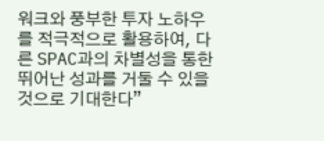워크와 풍부한 투자 노하우를 적극적으로 활용하여, 다른 SPAC과의 차별성을 통한 뛰어난 성과를 거둘 수 있을 것으로 기대한다”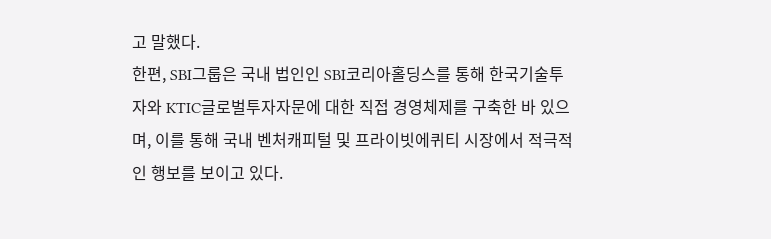고 말했다.
한편, SBI그룹은 국내 법인인 SBI코리아홀딩스를 통해 한국기술투자와 KTIC글로벌투자자문에 대한 직접 경영체제를 구축한 바 있으며, 이를 통해 국내 벤처캐피털 및 프라이빗에퀴티 시장에서 적극적인 행보를 보이고 있다.